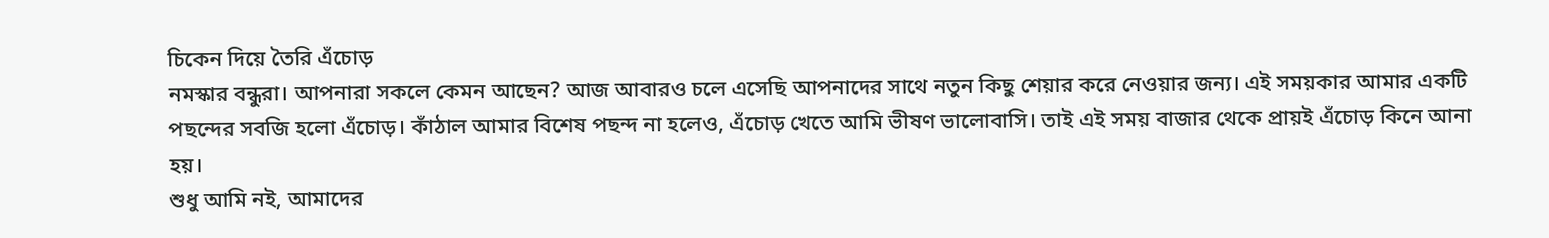চিকেন দিয়ে তৈরি এঁচোড়
নমস্কার বন্ধুরা। আপনারা সকলে কেমন আছেন? আজ আবারও চলে এসেছি আপনাদের সাথে নতুন কিছু শেয়ার করে নেওয়ার জন্য। এই সময়কার আমার একটি পছন্দের সবজি হলো এঁচোড়। কাঁঠাল আমার বিশেষ পছন্দ না হলেও, এঁচোড় খেতে আমি ভীষণ ভালোবাসি। তাই এই সময় বাজার থেকে প্রায়ই এঁচোড় কিনে আনা হয়।
শুধু আমি নই, আমাদের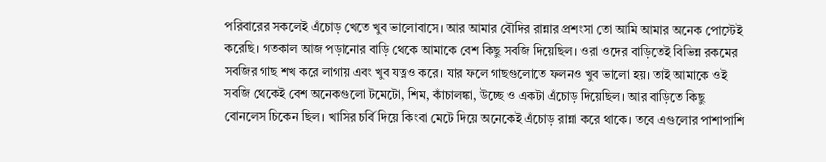পরিবারের সকলেই এঁচোড় খেতে খুব ভালোবাসে। আর আমার বৌদির রান্নার প্রশংসা তো আমি আমার অনেক পোস্টেই করেছি। গতকাল আজ পড়ানোর বাড়ি থেকে আমাকে বেশ কিছু সবজি দিয়েছিল। ওরা ওদের বাড়িতেই বিভিন্ন রকমের সবজির গাছ শখ করে লাগায় এবং খুব যত্নও করে। যার ফলে গাছগুলোতে ফলনও খুব ভালো হয়। তাই আমাকে ওই সবজি থেকেই বেশ অনেকগুলো টমেটো, শিম, কাঁচালঙ্কা, উচ্ছে ও একটা এঁচোড় দিয়েছিল। আর বাড়িতে কিছু বোনলেস চিকেন ছিল। খাসির চর্বি দিয়ে কিংবা মেটে দিয়ে অনেকেই এঁচোড় রান্না করে থাকে। তবে এগুলোর পাশাপাশি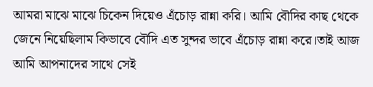আমরা মাঝে মাঝে চিকেন দিয়েও এঁচোড় রান্না করি। আমি বৌদির কাছ থেকে জেনে নিয়েছিলাম কিভাবে বৌদি এত সুন্দর ভাবে এঁচোড় রান্না করে।তাই আজ আমি আপনাদের সাথে সেই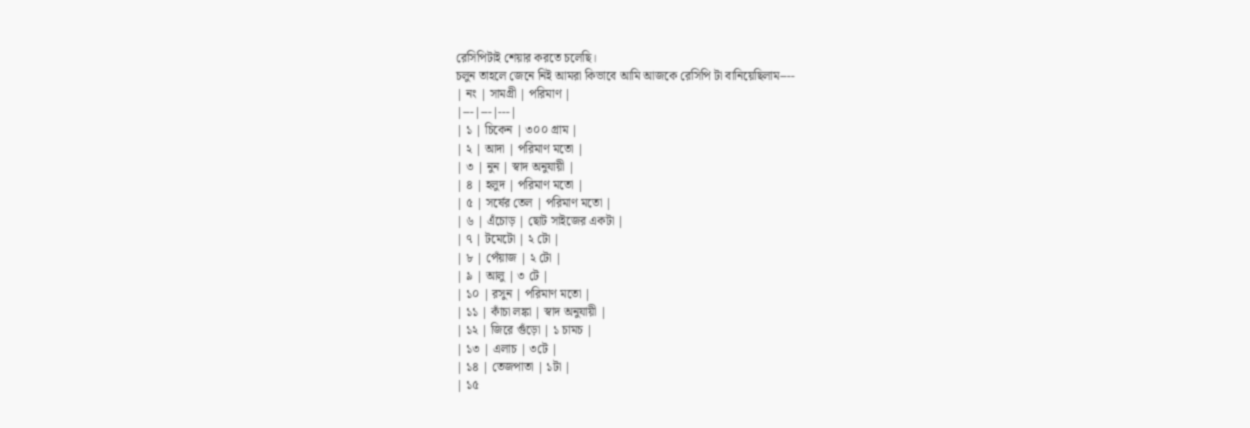রেসিপিটাই শেয়ার করতে চলেছি।
চলুন তাহলে জেনে নিই আমরা কিভাবে আমি আজকে রেসিপি টা বানিয়েছিলাম----
| নং | সামগ্রী | পরিমাণ |
|---|---|---|
| ১ | চিকেন | ৩০০ গ্রাম |
| ২ | আদা | পরিমাণ মতো |
| ৩ | নুন | স্বাদ অনুযায়ী |
| ৪ | হলুদ | পরিমাণ মতো |
| ৫ | সর্ষের তেল | পরিমাণ মতো |
| ৬ | এঁচোড় | ছোট সাইজের একটা |
| ৭ | টমেটো | ২ টো |
| ৮ | পেঁয়াজ | ২ টো |
| ৯ | আলু | ৩ টে |
| ১০ | রসুন | পরিমাণ মতো |
| ১১ | কাঁচা লঙ্কা | স্বাদ অনুযায়ী |
| ১২ | জিরে গুঁড়ো | ১ চামচ |
| ১৩ | এলাচ | ৩টে |
| ১৪ | তেজপাতা | ১টা |
| ১৫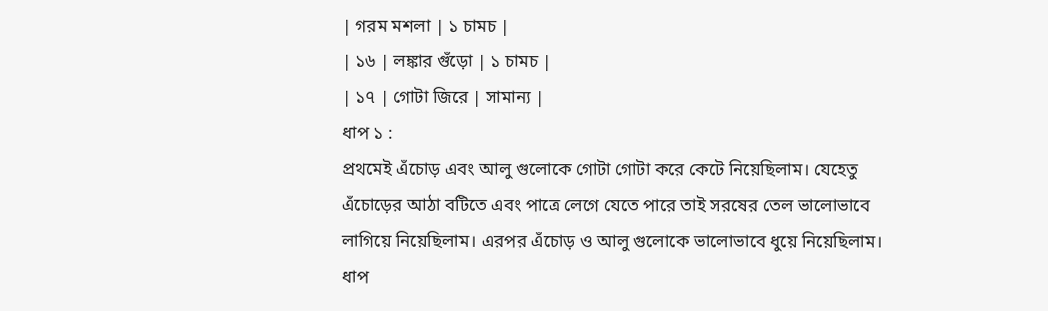| গরম মশলা | ১ চামচ |
| ১৬ | লঙ্কার গুঁড়ো | ১ চামচ |
| ১৭ | গোটা জিরে | সামান্য |
ধাপ ১ :
প্রথমেই এঁচোড় এবং আলু গুলোকে গোটা গোটা করে কেটে নিয়েছিলাম। যেহেতু এঁচোড়ের আঠা বটিতে এবং পাত্রে লেগে যেতে পারে তাই সরষের তেল ভালোভাবে লাগিয়ে নিয়েছিলাম। এরপর এঁচোড় ও আলু গুলোকে ভালোভাবে ধুয়ে নিয়েছিলাম।
ধাপ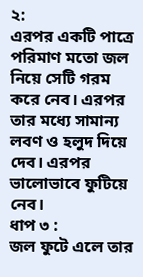২:
এরপর একটি পাত্রে পরিমাণ মতো জল নিয়ে সেটি গরম করে নেব। এরপর তার মধ্যে সামান্য লবণ ও হলুদ দিয়ে দেব। এরপর ভালোভাবে ফুটিয়ে নেব।
ধাপ ৩ :
জল ফুটে এলে তার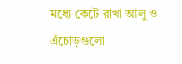মধ্যে কেটে রাখা আলু ও এঁচোড়গুলো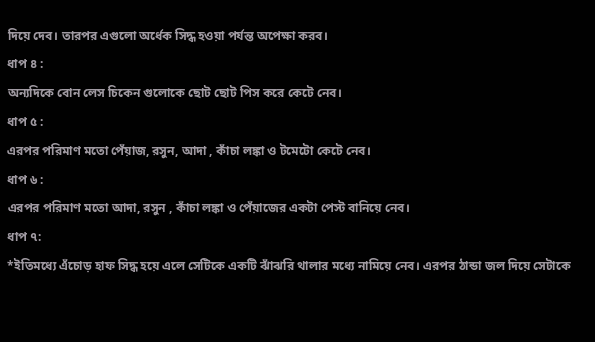দিয়ে দেব। তারপর এগুলো অর্ধেক সিদ্ধ হওয়া পর্যন্ত অপেক্ষা করব।
ধাপ ৪ :
অন্যদিকে বোন লেস চিকেন গুলোকে ছোট ছোট পিস করে কেটে নেব।
ধাপ ৫ :
এরপর পরিমাণ মতো পেঁয়াজ, রসুন, আদা , কাঁচা লঙ্কা ও টমেটো কেটে নেব।
ধাপ ৬ :
এরপর পরিমাণ মতো আদা, রসুন , কাঁচা লঙ্কা ও পেঁয়াজের একটা পেস্ট বানিয়ে নেব।
ধাপ ৭:
*ইতিমধ্যে এঁচোড় হাফ সিদ্ধ হয়ে এলে সেটিকে একটি ঝাঁঝরি থালার মধ্যে নামিয়ে নেব। এরপর ঠান্ডা জল দিয়ে সেটাকে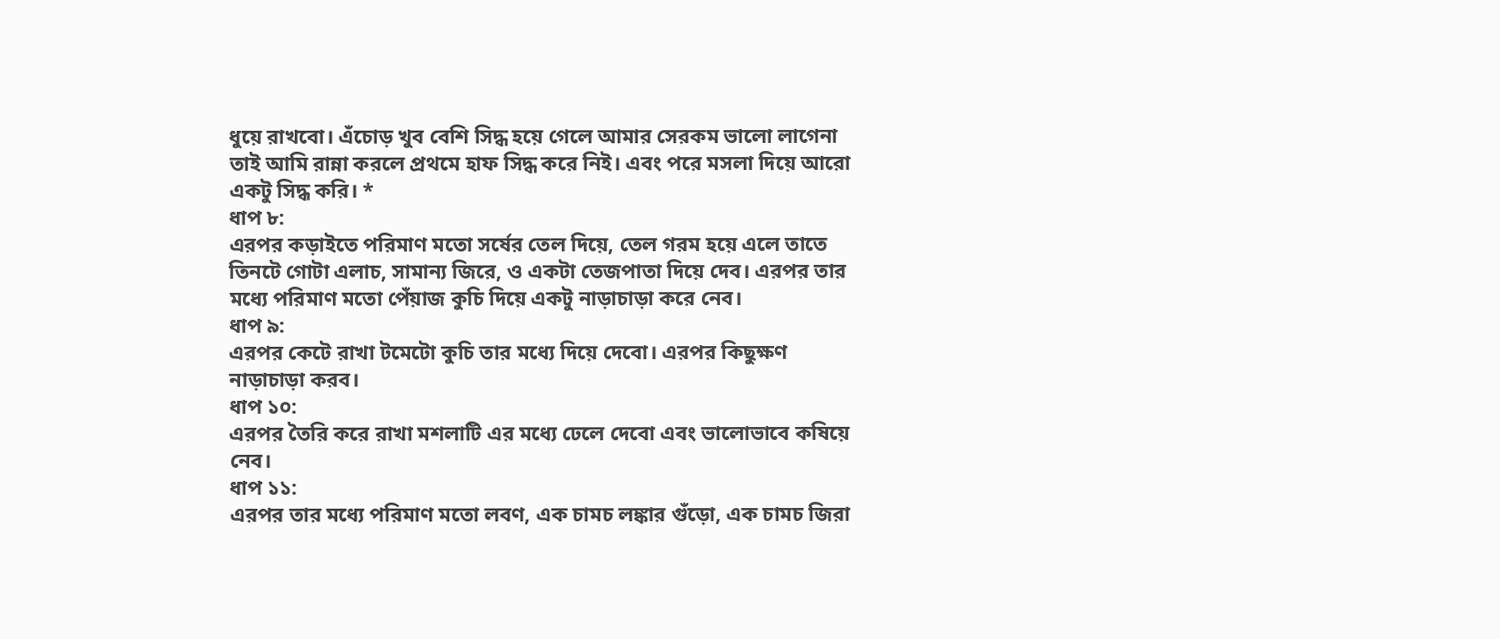ধুয়ে রাখবো। এঁচোড় খুব বেশি সিদ্ধ হয়ে গেলে আমার সেরকম ভালো লাগেনা তাই আমি রান্না করলে প্রথমে হাফ সিদ্ধ করে নিই। এবং পরে মসলা দিয়ে আরো একটু সিদ্ধ করি। *
ধাপ ৮:
এরপর কড়াইতে পরিমাণ মতো সর্ষের তেল দিয়ে, তেল গরম হয়ে এলে তাতে তিনটে গোটা এলাচ, সামান্য জিরে, ও একটা তেজপাতা দিয়ে দেব। এরপর তার মধ্যে পরিমাণ মতো পেঁয়াজ কুচি দিয়ে একটু নাড়াচাড়া করে নেব।
ধাপ ৯:
এরপর কেটে রাখা টমেটো কুচি তার মধ্যে দিয়ে দেবো। এরপর কিছুক্ষণ নাড়াচাড়া করব।
ধাপ ১০:
এরপর তৈরি করে রাখা মশলাটি এর মধ্যে ঢেলে দেবো এবং ভালোভাবে কষিয়ে নেব।
ধাপ ১১:
এরপর তার মধ্যে পরিমাণ মতো লবণ, এক চামচ লঙ্কার গুঁড়ো, এক চামচ জিরা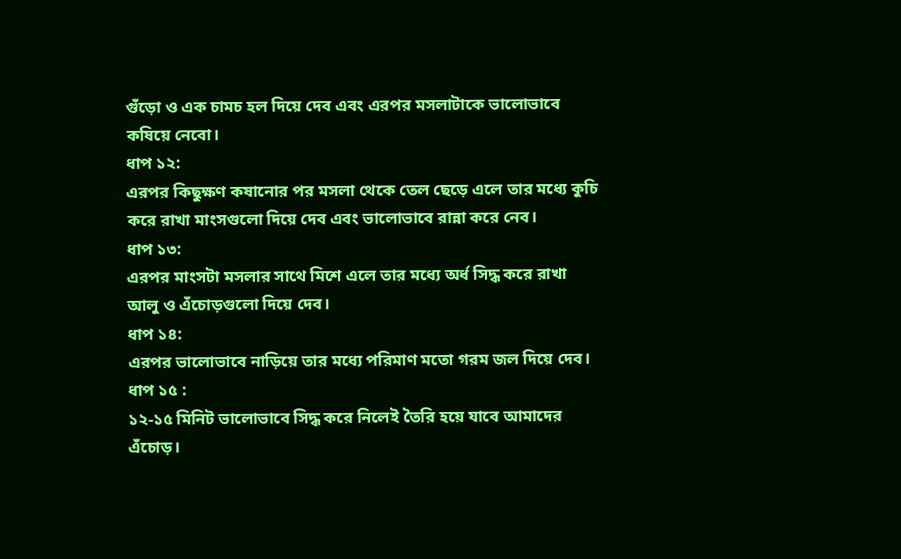গুঁড়ো ও এক চামচ হল দিয়ে দেব এবং এরপর মসলাটাকে ভালোভাবে কষিয়ে নেবো।
ধাপ ১২:
এরপর কিছুক্ষণ কষানোর পর মসলা থেকে তেল ছেড়ে এলে তার মধ্যে কুচি করে রাখা মাংসগুলো দিয়ে দেব এবং ভালোভাবে রান্না করে নেব।
ধাপ ১৩:
এরপর মাংসটা মসলার সাথে মিশে এলে তার মধ্যে অর্ধ সিদ্ধ করে রাখা আলু ও এঁচোড়গুলো দিয়ে দেব।
ধাপ ১৪:
এরপর ভালোভাবে নাড়িয়ে তার মধ্যে পরিমাণ মতো গরম জল দিয়ে দেব।
ধাপ ১৫ :
১২-১৫ মিনিট ভালোভাবে সিদ্ধ করে নিলেই তৈরি হয়ে যাবে আমাদের এঁচোড়।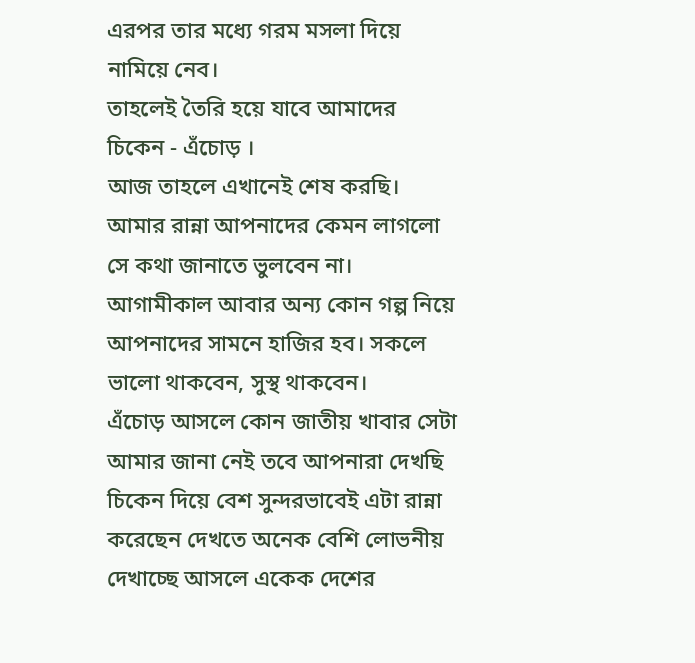এরপর তার মধ্যে গরম মসলা দিয়ে নামিয়ে নেব।
তাহলেই তৈরি হয়ে যাবে আমাদের চিকেন - এঁচোড় ।
আজ তাহলে এখানেই শেষ করছি। আমার রান্না আপনাদের কেমন লাগলো সে কথা জানাতে ভুলবেন না। আগামীকাল আবার অন্য কোন গল্প নিয়ে আপনাদের সামনে হাজির হব। সকলে ভালো থাকবেন, সুস্থ থাকবেন।
এঁচোড় আসলে কোন জাতীয় খাবার সেটা আমার জানা নেই তবে আপনারা দেখছি চিকেন দিয়ে বেশ সুন্দরভাবেই এটা রান্না করেছেন দেখতে অনেক বেশি লোভনীয় দেখাচ্ছে আসলে একেক দেশের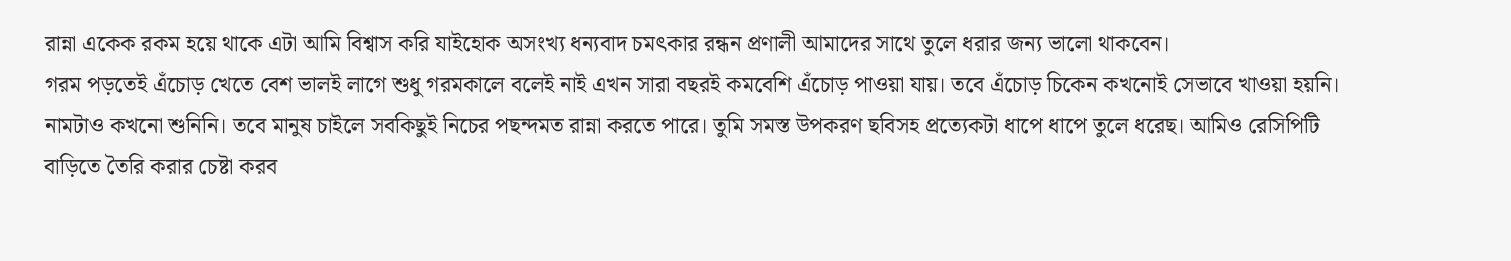রান্না একেক রকম হয়ে থাকে এটা আমি বিশ্বাস করি যাইহোক অসংখ্য ধন্যবাদ চমৎকার রন্ধন প্রণালী আমাদের সাথে তুলে ধরার জন্য ভালো থাকবেন।
গরম পড়তেই এঁচোড় খেতে বেশ ভালই লাগে শুধু গরমকালে বলেই নাই এখন সারা বছরই কমবেশি এঁচোড় পাওয়া যায়। তবে এঁচোড় চিকেন কখনোই সেভাবে খাওয়া হয়নি। নামটাও কখনো শুনিনি। তবে মানুষ চাইলে সবকিছুই নিচের পছন্দমত রান্না করতে পারে। তুমি সমস্ত উপকরণ ছবিসহ প্রত্যেকটা ধাপে ধাপে তুলে ধরেছ। আমিও রেসিপিটি বাড়িতে তৈরি করার চেষ্টা করব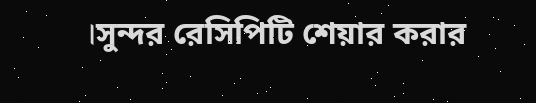।সুন্দর রেসিপিটি শেয়ার করার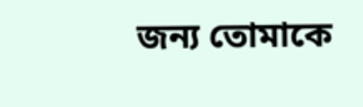জন্য তোমাকে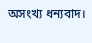অসংখ্য ধন্যবাদ।